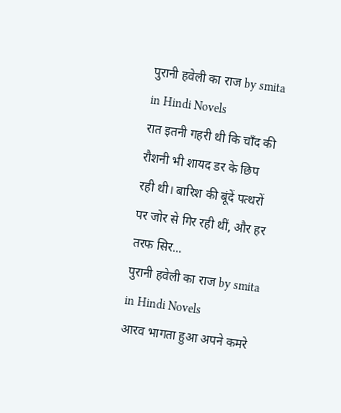पुरानी हवेली का राज by smita in Hindi Novels
रात इतनी गहरी थी कि चाँद की रौशनी भी शायद डर के छिप रही थी। बारिश की बूंदें पत्थरों पर जोर से गिर रही थीं, और हर तरफ सिर...
पुरानी हवेली का राज by smita in Hindi Novels
आरव भागता हुआ अपने कमरे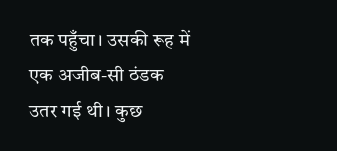तक पहुँचा। उसकी रूह में एक अजीब-सी ठंडक उतर गई थी। कुछ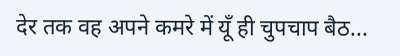देर तक वह अपने कमरे में यूँ ही चुपचाप बैठ...